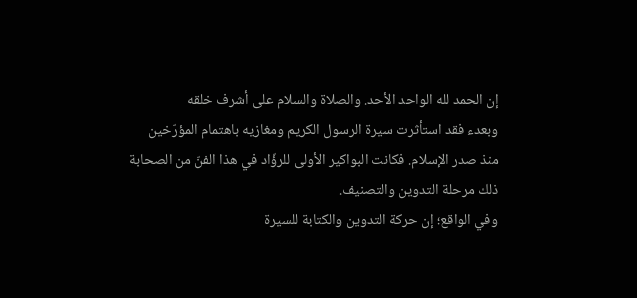إن الحمد لله الواحد الأحد. والصلاة والسلام على أشرف خلقه
وبعدء فقد استأثرت سيرة الرسول الكريم ومغازيه باهتمام المؤرّخين
منذ صدر الإسلام. فكانت البواكير الأولى للرؤّاد في هذا الفنّ من الصحابة
ذلك مرحلة التدوين والتصنيف.
وفي الواقع؛ إن حركة التدوين والكتابة للسيرة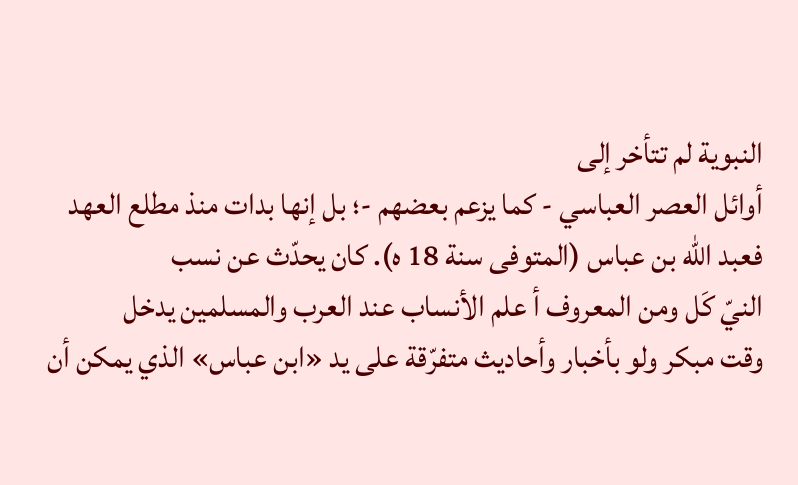النبوية لم تتأخر إلى
أوائل العصر العباسي - كما يزعم بعضهم -؛ بل إنها بدات منذ مطلع العهد
فعبد الله بن عباس (المتوفى سنة 18 ه). كان يحدّث عن نسب
النيّ كَل ومن المعروف أ علم الأنساب عند العرب والمسلمين يدخل
وقت مبكر ولو بأخبار وأحاديث متفرّقة على يد «ابن عباس» الذي يمكن أن